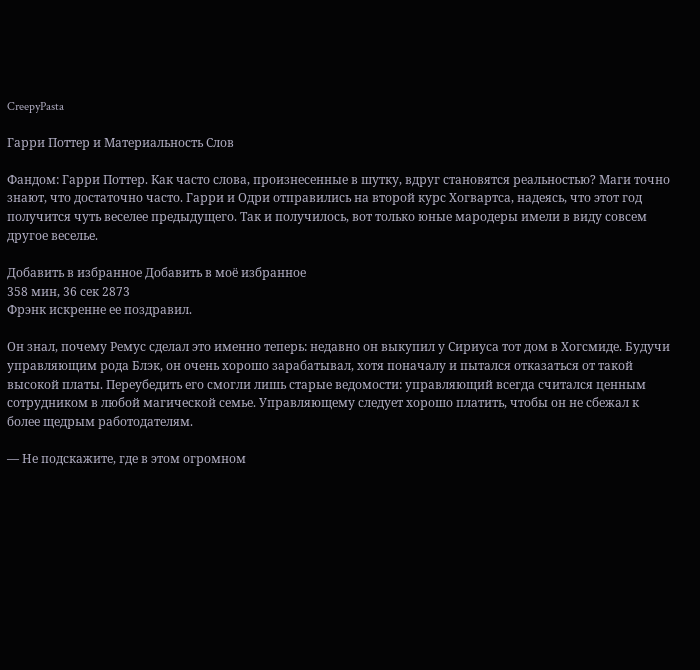CreepyPasta

Гарри Поттер и Материальность Слов

Фандом: Гарри Поттер. Как часто слова, произнесенные в шутку, вдруг становятся реальностью? Маги точно знают, что достаточно часто. Гарри и Одри отправились на второй курс Хогвартса, надеясь, что этот год получится чуть веселее предыдущего. Так и получилось, вот только юные мародеры имели в виду совсем другое веселье.

Добавить в избранное Добавить в моё избранное
358 мин, 36 сек 2873
Фрэнк искренне ее поздравил.

Он знал, почему Ремус сделал это именно теперь: недавно он выкупил у Сириуса тот дом в Хогсмиде. Будучи управляющим рода Блэк, он очень хорошо зарабатывал, хотя поначалу и пытался отказаться от такой высокой платы. Переубедить его смогли лишь старые ведомости: управляющий всегда считался ценным сотрудником в любой магической семье. Управляющему следует хорошо платить, чтобы он не сбежал к более щедрым работодателям.

— Не подскажите, где в этом огромном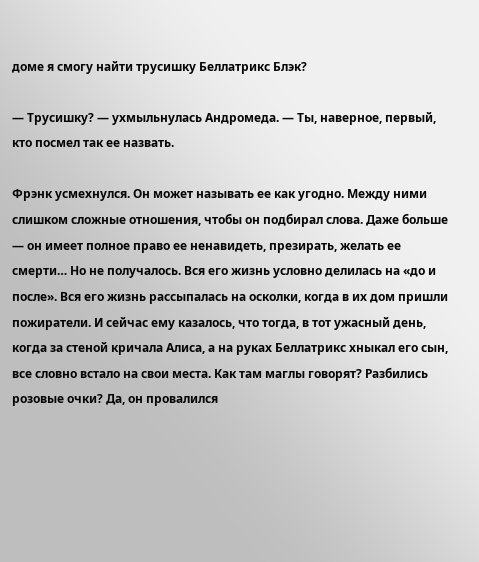доме я смогу найти трусишку Беллатрикс Блэк?

— Трусишку? — ухмыльнулась Андромеда. — Ты, наверное, первый, кто посмел так ее назвать.

Фрэнк усмехнулся. Он может называть ее как угодно. Между ними слишком сложные отношения, чтобы он подбирал слова. Даже больше — он имеет полное право ее ненавидеть, презирать, желать ее смерти… Но не получалось. Вся его жизнь условно делилась на «до и после». Вся его жизнь рассыпалась на осколки, когда в их дом пришли пожиратели. И сейчас ему казалось, что тогда, в тот ужасный день, когда за стеной кричала Алиса, а на руках Беллатрикс хныкал его сын, все словно встало на свои места. Как там маглы говорят? Разбились розовые очки? Да, он провалился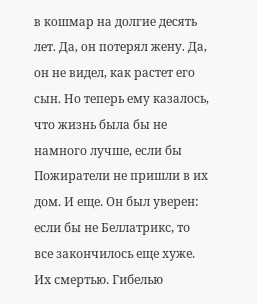в кошмар на долгие десять лет. Да, он потерял жену. Да, он не видел, как растет его сын. Но теперь ему казалось, что жизнь была бы не намного лучше, если бы Пожиратели не пришли в их дом. И еще. Он был уверен: если бы не Беллатрикс, то все закончилось еще хуже. Их смертью. Гибелью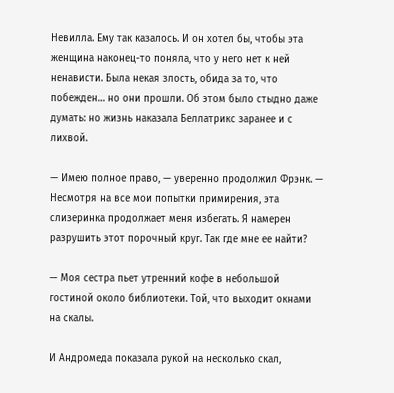Невилла. Ему так казалось. И он хотел бы, чтобы эта женщина наконец-то поняла, что у него нет к ней ненависти. Была некая злость, обида за то, что побежден… но они прошли. Об этом было стыдно даже думать: но жизнь наказала Беллатрикс заранее и с лихвой.

— Имею полное право, — уверенно продолжил Фрэнк. — Несмотря на все мои попытки примирения, эта слизеринка продолжает меня избегать. Я намерен разрушить этот порочный круг. Так где мне ее найти?

— Моя сестра пьет утренний кофе в небольшой гостиной около библиотеки. Той, что выходит окнами на скалы.

И Андромеда показала рукой на несколько скал,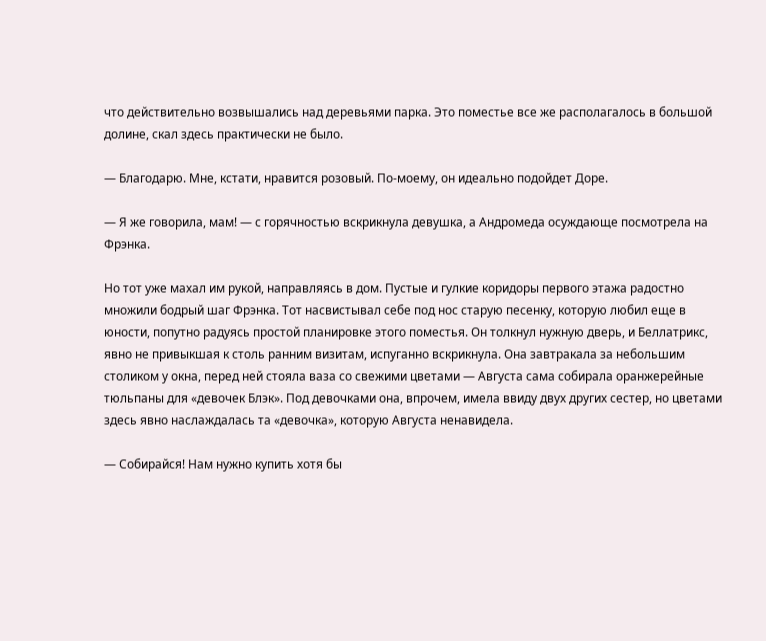что действительно возвышались над деревьями парка. Это поместье все же располагалось в большой долине, скал здесь практически не было.

— Благодарю. Мне, кстати, нравится розовый. По-моему, он идеально подойдет Доре.

— Я же говорила, мам! — с горячностью вскрикнула девушка, а Андромеда осуждающе посмотрела на Фрэнка.

Но тот уже махал им рукой, направляясь в дом. Пустые и гулкие коридоры первого этажа радостно множили бодрый шаг Фрэнка. Тот насвистывал себе под нос старую песенку, которую любил еще в юности, попутно радуясь простой планировке этого поместья. Он толкнул нужную дверь, и Беллатрикс, явно не привыкшая к столь ранним визитам, испуганно вскрикнула. Она завтракала за небольшим столиком у окна, перед ней стояла ваза со свежими цветами — Августа сама собирала оранжерейные тюльпаны для «девочек Блэк». Под девочками она, впрочем, имела ввиду двух других сестер, но цветами здесь явно наслаждалась та «девочка», которую Августа ненавидела.

— Собирайся! Нам нужно купить хотя бы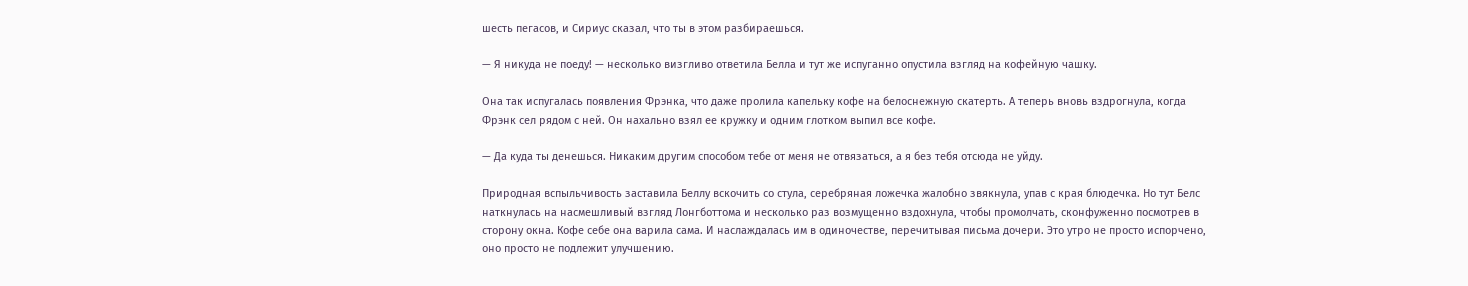шесть пегасов, и Сириус сказал, что ты в этом разбираешься.

— Я никуда не поеду! — несколько визгливо ответила Белла и тут же испуганно опустила взгляд на кофейную чашку.

Она так испугалась появления Фрэнка, что даже пролила капельку кофе на белоснежную скатерть. А теперь вновь вздрогнула, когда Фрэнк сел рядом с ней. Он нахально взял ее кружку и одним глотком выпил все кофе.

— Да куда ты денешься. Никаким другим способом тебе от меня не отвязаться, а я без тебя отсюда не уйду.

Природная вспыльчивость заставила Беллу вскочить со стула, серебряная ложечка жалобно звякнула, упав с края блюдечка. Но тут Белс наткнулась на насмешливый взгляд Лонгботтома и несколько раз возмущенно вздохнула, чтобы промолчать, сконфуженно посмотрев в сторону окна. Кофе себе она варила сама. И наслаждалась им в одиночестве, перечитывая письма дочери. Это утро не просто испорчено, оно просто не подлежит улучшению.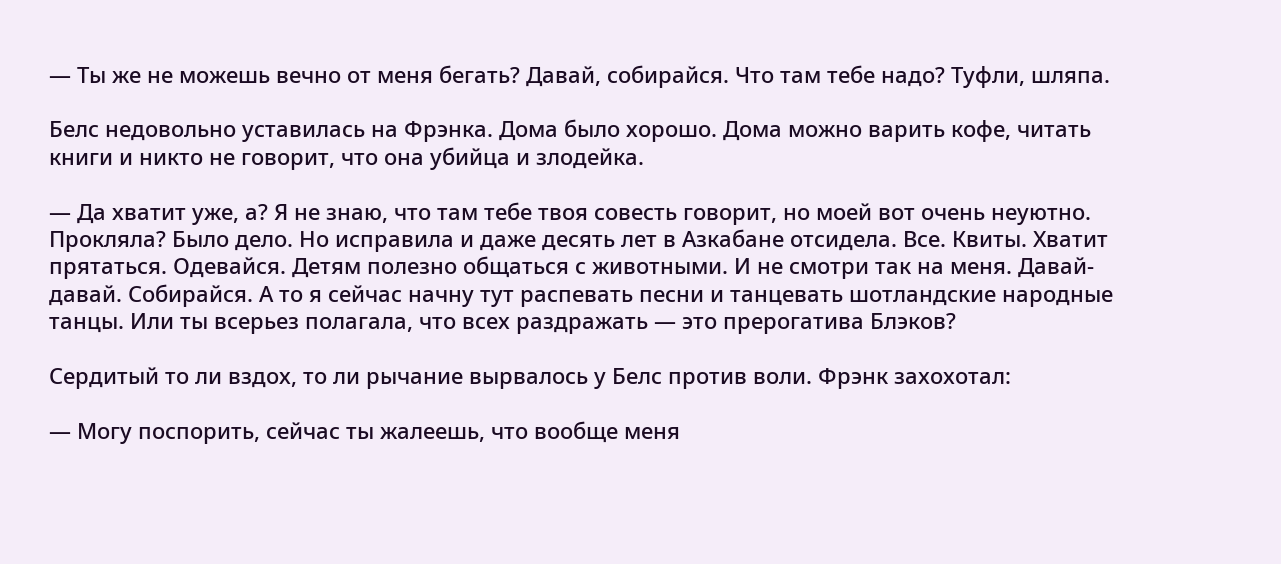— Ты же не можешь вечно от меня бегать? Давай, собирайся. Что там тебе надо? Туфли, шляпа.

Белс недовольно уставилась на Фрэнка. Дома было хорошо. Дома можно варить кофе, читать книги и никто не говорит, что она убийца и злодейка.

— Да хватит уже, а? Я не знаю, что там тебе твоя совесть говорит, но моей вот очень неуютно. Прокляла? Было дело. Но исправила и даже десять лет в Азкабане отсидела. Все. Квиты. Хватит прятаться. Одевайся. Детям полезно общаться с животными. И не смотри так на меня. Давай-давай. Собирайся. А то я сейчас начну тут распевать песни и танцевать шотландские народные танцы. Или ты всерьез полагала, что всех раздражать — это прерогатива Блэков?

Сердитый то ли вздох, то ли рычание вырвалось у Белс против воли. Фрэнк захохотал:

— Могу поспорить, сейчас ты жалеешь, что вообще меня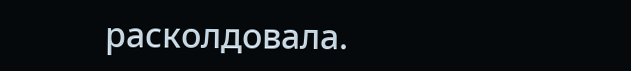расколдовала.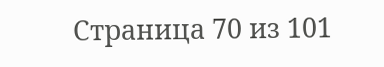Страница 70 из 101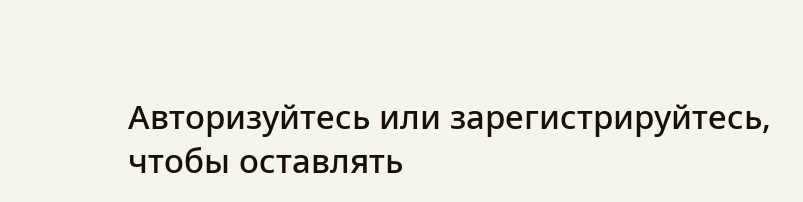Авторизуйтесь или зарегистрируйтесь, чтобы оставлять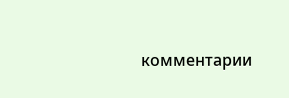комментарии